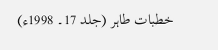خطبات طاہر (جلد 17۔ 1998ء)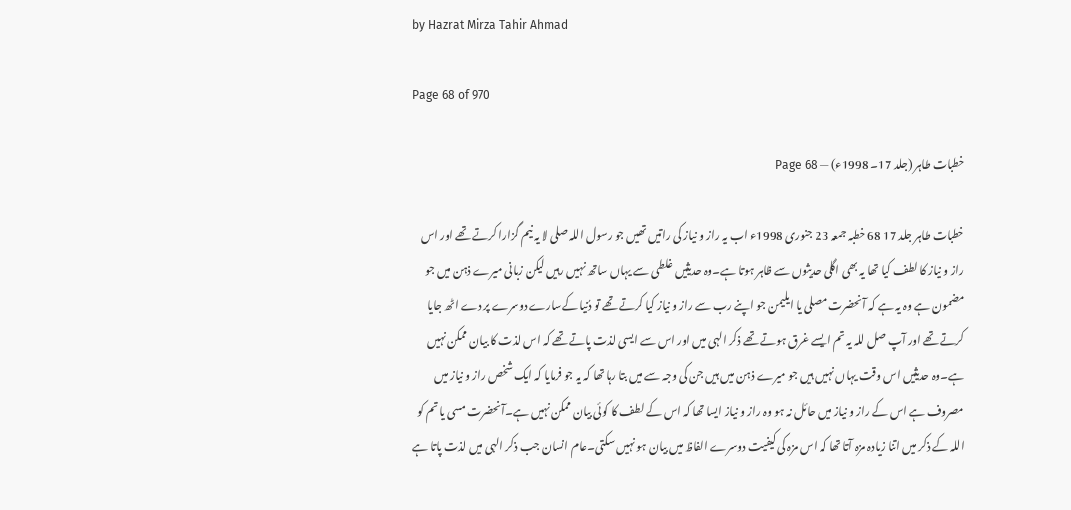by Hazrat Mirza Tahir Ahmad

Page 68 of 970

خطبات طاہر (جلد 17۔ 1998ء) — Page 68

خطبات طاہر جلد 17 68 خطبہ جمعہ 23 جنوری 1998ء اب یہ راز و نیاز کی راتیں تھیں جو رسول اللہ صلی لا یہ نیم گزارا کرتے تھے اور اس راز و نیاز کا لطف کیا تھا یہ بھی اگلی حدیثوں سے ظاہر ہوتا ہے۔وہ حدیثیں غلطی سے یہاں ساتھ نہیں رہیں لیکن زبانی میرے ذہن میں جو مضمون ہے وہ یہ ہے کہ آنحضرت مصلی یا ایلیمن جو اپنے رب سے راز و نیاز کیا کرتے تھے تو دُنیا کےسارے دوسرے پر دے اٹھ جایا کرتے تھے اور آپ صل للہ یہ تم ایسے غرق ہوتے تھے ذکر الہی میں اور اس سے ایسی لذت پاتے تھے کہ اس لذت کا بیان ممکن نہیں ہے۔وہ حدیثیں اس وقت یہاں نہیں ہیں جو میرے ذہن میں ہیں جن کی وجہ سے میں بتا رہا تھا کہ یہ جو فرمایا کہ ایک شخص راز و نیاز میں مصروف ہے اس کے راز و نیاز میں حائل نہ ہو وہ راز و نیاز ایسا تھا کہ اس کے لطف کا کوئی بیان ممکن نہیں ہے۔آنحضرت مسی یا تم کو اللہ کے ذکر میں اتنا زیادہ مزہ آتا تھا کہ اس مزہ کی کیفیت دوسرے الفاظ میں بیان ہو نہیں سکتی۔عام انسان جب ذکر الہی میں لذت پاتا ہے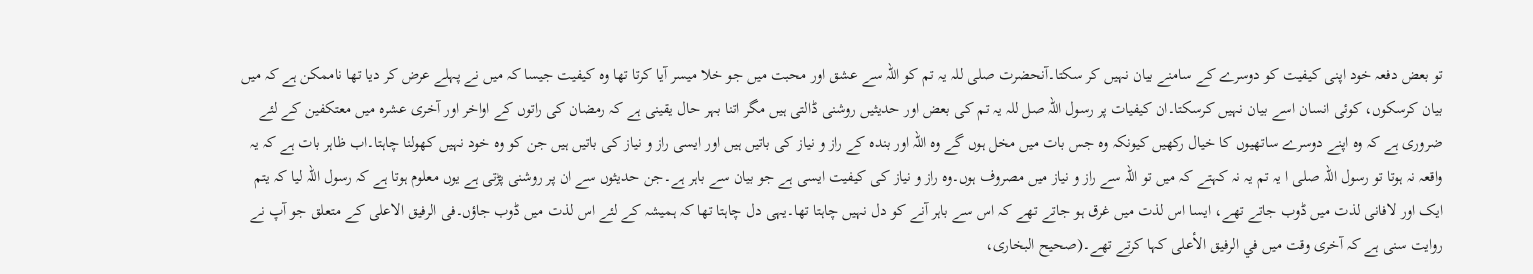تو بعض دفعہ خود اپنی کیفیت کو دوسرے کے سامنے بیان نہیں کر سکتا۔آنحضرت صلی للہ یہ تم کو اللہ سے عشق اور محبت میں جو خلا میسر آیا کرتا تھا وہ کیفیت جیسا کہ میں نے پہلے عرض کر دیا تھا ناممکن ہے کہ میں بیان کرسکوں، کوئی انسان اسے بیان نہیں کرسکتا۔ان کیفیات پر رسول اللہ صل للہ یہ تم کی بعض اور حدیثیں روشنی ڈالتی ہیں مگر اتنا بہر حال یقینی ہے کہ رمضان کی راتوں کے اواخر اور آخری عشرہ میں معتکفین کے لئے ضروری ہے کہ وہ اپنے دوسرے ساتھیوں کا خیال رکھیں کیونکہ وہ جس بات میں مخل ہوں گے وہ اللہ اور بندہ کے راز و نیاز کی باتیں ہیں اور ایسی راز و نیاز کی باتیں ہیں جن کو وہ خود نہیں کھولنا چاہتا۔اب ظاہر بات ہے کہ یہ واقعہ نہ ہوتا تو رسول اللہ صلی ا یہ تم یہ نہ کہتے کہ میں تو اللہ سے راز و نیاز میں مصروف ہوں۔وہ راز و نیاز کی کیفیت ایسی ہے جو بیان سے باہر ہے۔جن حدیثوں سے ان پر روشنی پڑتی ہے یوں معلوم ہوتا ہے کہ رسول اللہ لیا کہ یتم ایک اور لافانی لذت میں ڈوب جاتے تھے، ایسا اس لذت میں غرق ہو جاتے تھے کہ اس سے باہر آنے کو دل نہیں چاہتا تھا۔یہی دل چاہتا تھا کہ ہمیشہ کے لئے اس لذت میں ڈوب جاؤں۔فی الرفيق الاعلی کے متعلق جو آپ نے روایت سنی ہے کہ آخری وقت میں في الرفيق الأعلی کہا کرتے تھے۔(صحیح البخاری،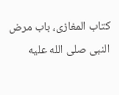کتاب المغازی، باب مرض النبی صلى الله عليه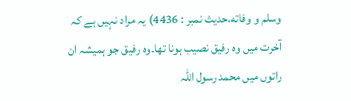وسلم و وفاته،حدیث نمبر : 4436) یہ مراد نہیں ہے کہ آخرت میں وہ رفیق نصیب ہونا تھا۔وہ رفیق جو ہمیشہ ان راتوں میں محمد رسول اللہ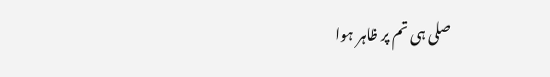صلی ہی تم پر ظاہر ہوا